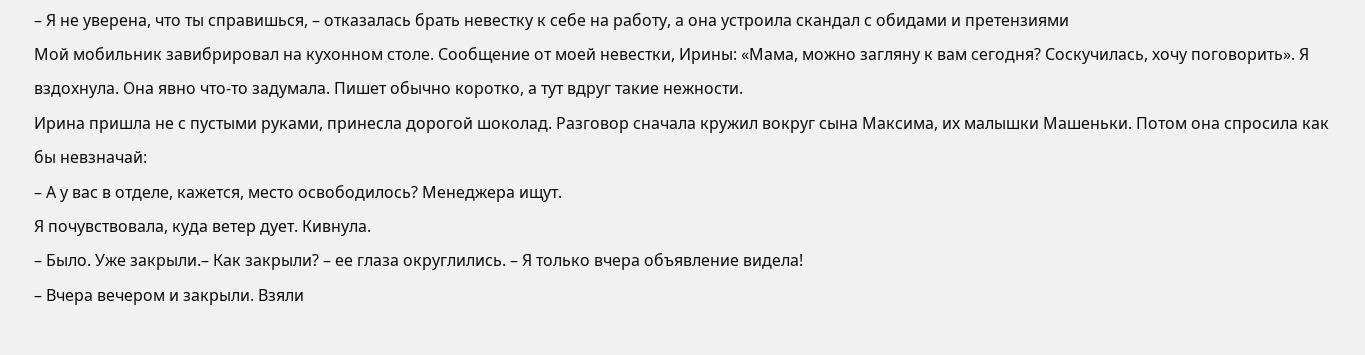– Я не уверена, что ты справишься, – отказалась брать невестку к себе на работу, а она устроила скандал с обидами и претензиями
Мой мобильник завибрировал на кухонном столе. Сообщение от моей невестки, Ирины: «Мама, можно загляну к вам сегодня? Соскучилась, хочу поговорить». Я вздохнула. Она явно что-то задумала. Пишет обычно коротко, а тут вдруг такие нежности.
Ирина пришла не с пустыми руками, принесла дорогой шоколад. Разговор сначала кружил вокруг сына Максима, их малышки Машеньки. Потом она спросила как бы невзначай:
– А у вас в отделе, кажется, место освободилось? Менеджера ищут.
Я почувствовала, куда ветер дует. Кивнула.
– Было. Уже закрыли.– Как закрыли? – ее глаза округлились. – Я только вчера объявление видела!
– Вчера вечером и закрыли. Взяли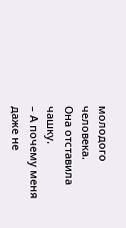молодого человека.
Она отставила чашку.
– А почему меня даже не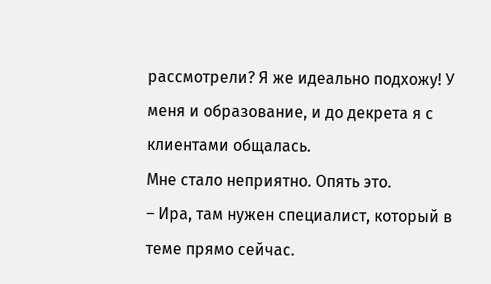рассмотрели? Я же идеально подхожу! У меня и образование, и до декрета я с клиентами общалась.
Мне стало неприятно. Опять это.
– Ира, там нужен специалист, который в теме прямо сейчас.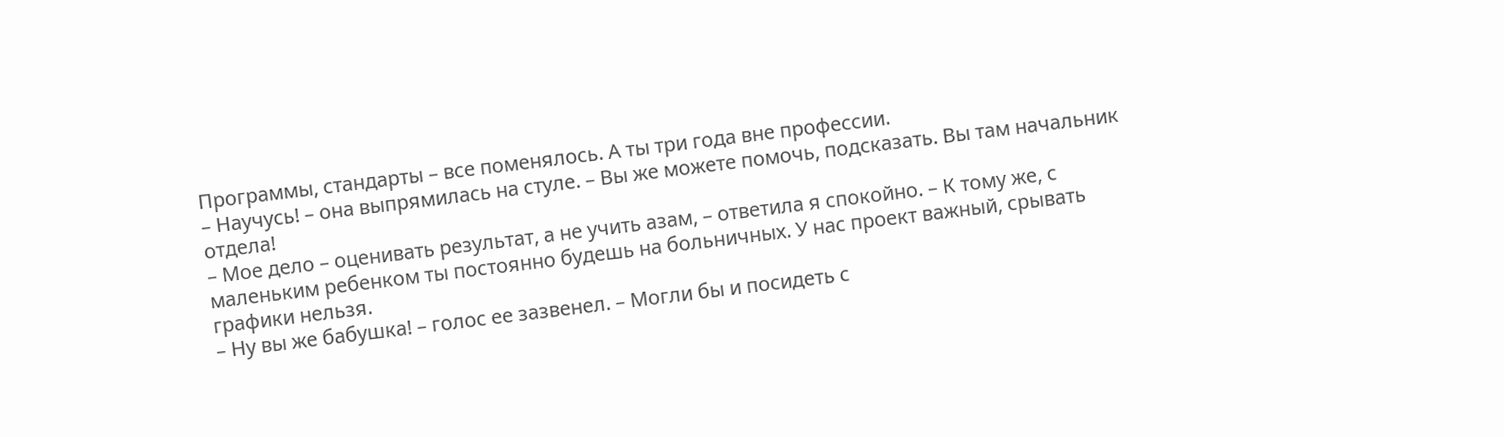Программы, стандарты – все поменялось. А ты три года вне профессии.
– Научусь! – она выпрямилась на стуле. – Вы же можете помочь, подсказать. Вы там начальник отдела!
– Мое дело – оценивать результат, а не учить азам, – ответила я спокойно. – К тому же, с маленьким ребенком ты постоянно будешь на больничных. У нас проект важный, срывать графики нельзя.
– Ну вы же бабушка! – голос ее зазвенел. – Могли бы и посидеть с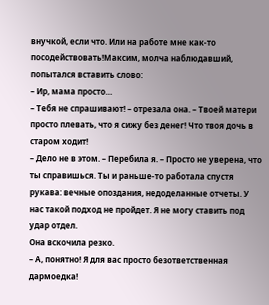внучкой, если что. Или на работе мне как-то посодействовать!Максим, молча наблюдавший, попытался вставить слово:
– Ир, мама просто…
– Тебя не спрашивают! – отрезала она. – Твоей матери просто плевать, что я сижу без денег! Что твоя дочь в старом ходит!
– Дело не в этом. – Перебила я. – Просто не уверена, что ты справишься. Ты и раньше-то работала спустя рукава: вечные опоздания, недоделанные отчеты. У нас такой подход не пройдет. Я не могу ставить под удар отдел.
Она вскочила резко.
– А, понятно! Я для вас просто безответственная дармоедка!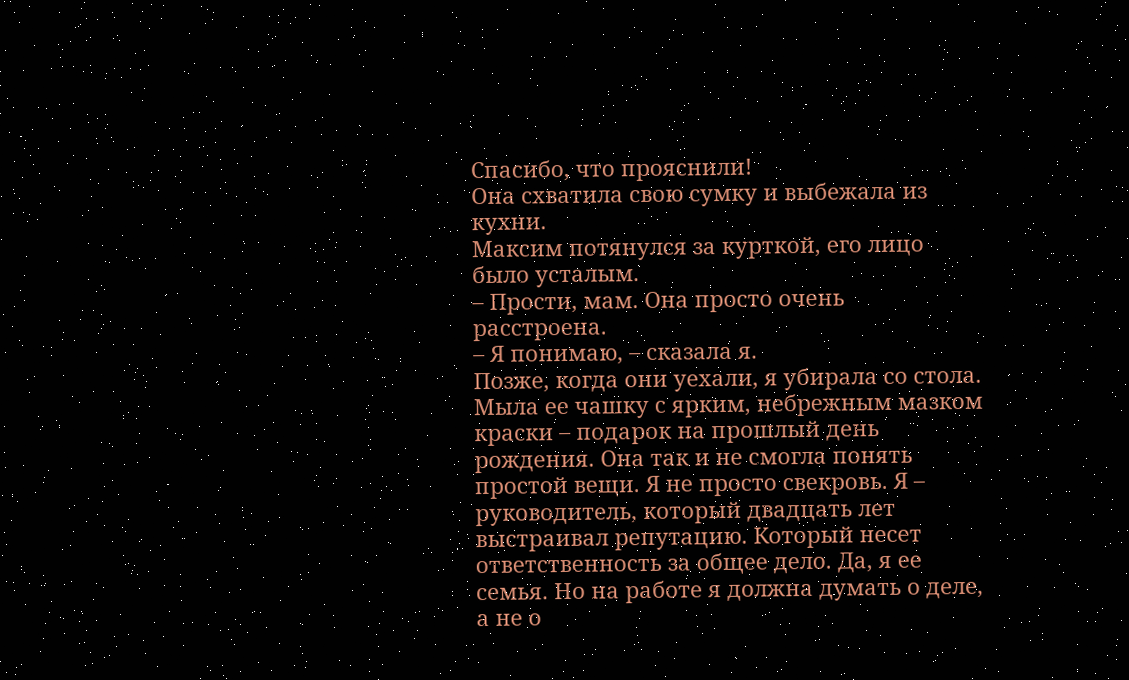Спасибо, что прояснили!
Она схватила свою сумку и выбежала из кухни.
Максим потянулся за курткой, его лицо было усталым.
– Прости, мам. Она просто очень расстроена.
– Я понимаю, – сказала я.
Позже, когда они уехали, я убирала со стола. Мыла ее чашку с ярким, небрежным мазком краски – подарок на прошлый день рождения. Она так и не смогла понять простой вещи. Я не просто свекровь. Я – руководитель, который двадцать лет выстраивал репутацию. Который несет ответственность за общее дело. Да, я ее семья. Но на работе я должна думать о деле, а не о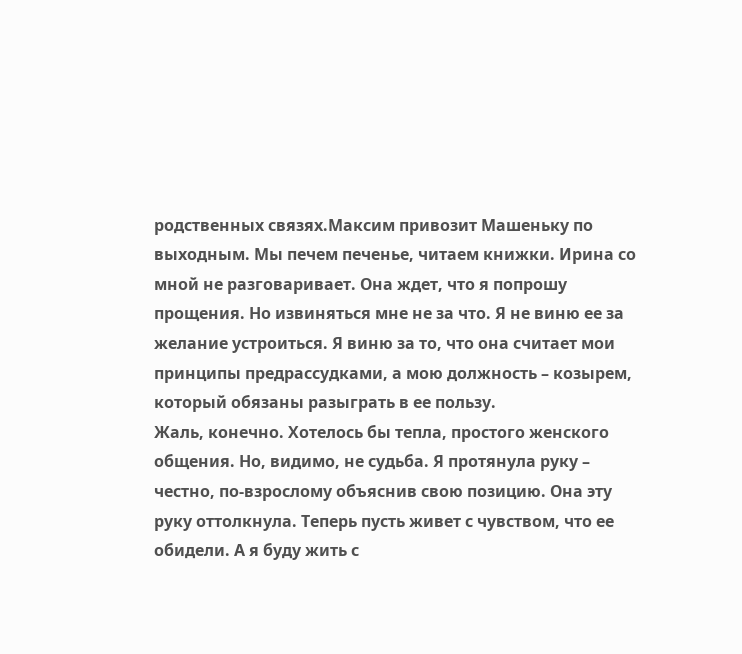родственных связях.Максим привозит Машеньку по выходным. Мы печем печенье, читаем книжки. Ирина со мной не разговаривает. Она ждет, что я попрошу прощения. Но извиняться мне не за что. Я не виню ее за желание устроиться. Я виню за то, что она считает мои принципы предрассудками, а мою должность – козырем, который обязаны разыграть в ее пользу.
Жаль, конечно. Хотелось бы тепла, простого женского общения. Но, видимо, не судьба. Я протянула руку – честно, по-взрослому объяснив свою позицию. Она эту руку оттолкнула. Теперь пусть живет с чувством, что ее обидели. А я буду жить с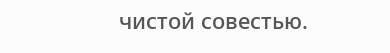чистой совестью.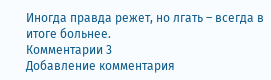Иногда правда режет, но лгать – всегда в итоге больнее.
Комментарии 3
Добавление комментария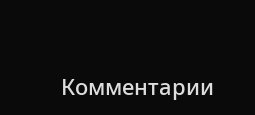Комментарии